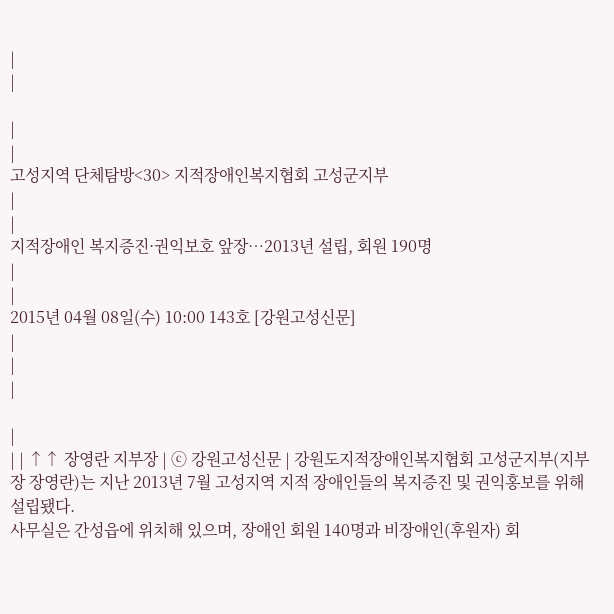|
|

|
|
고성지역 단체탐방<30> 지적장애인복지협회 고성군지부
|
|
지적장애인 복지증진·권익보호 앞장…2013년 설립, 회원 190명
|
|
2015년 04월 08일(수) 10:00 143호 [강원고성신문]
|
|
|

|
| | ↑↑ 장영란 지부장 | ⓒ 강원고성신문 | 강원도지적장애인복지협회 고성군지부(지부장 장영란)는 지난 2013년 7월 고성지역 지적 장애인들의 복지증진 및 권익홍보를 위해 설립됐다.
사무실은 간성읍에 위치해 있으며, 장애인 회원 140명과 비장애인(후원자) 회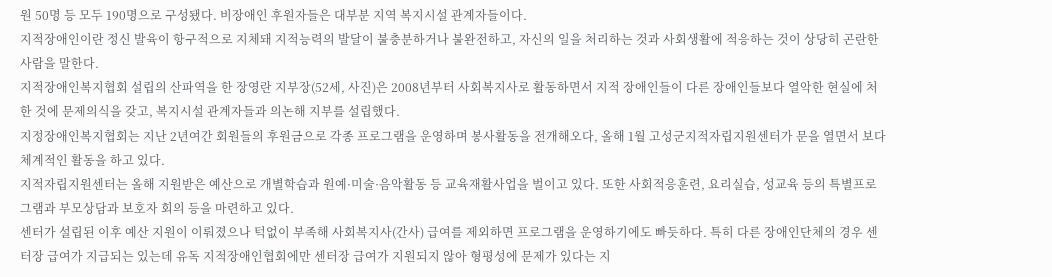원 50명 등 모두 190명으로 구성됐다. 비장애인 후원자들은 대부분 지역 복지시설 관계자들이다.
지적장애인이란 정신 발육이 항구적으로 지체돼 지적능력의 발달이 불충분하거나 불완전하고, 자신의 일을 처리하는 것과 사회생활에 적응하는 것이 상당히 곤란한 사람을 말한다.
지적장애인복지협회 설립의 산파역을 한 장영란 지부장(52세, 사진)은 2008년부터 사회복지사로 활동하면서 지적 장애인들이 다른 장애인들보다 열악한 현실에 처한 것에 문제의식을 갖고, 복지시설 관계자들과 의논해 지부를 설립했다.
지정장애인복지협회는 지난 2년여간 회원들의 후원금으로 각종 프로그램을 운영하며 봉사활동을 전개해오다, 올해 1월 고성군지적자립지원센터가 문을 열면서 보다 체계적인 활동을 하고 있다.
지적자립지원센터는 올해 지원받은 예산으로 개별학습과 원예·미술·음악활동 등 교육재활사업을 벌이고 있다. 또한 사회적응훈련, 요리실습, 성교육 등의 특별프로그램과 부모상담과 보호자 회의 등을 마련하고 있다.
센터가 설립된 이후 예산 지원이 이뤄졌으나 턱없이 부족해 사회복지사(간사) 급여를 제외하면 프로그램을 운영하기에도 빠듯하다. 특히 다른 장애인단체의 경우 센터장 급여가 지급되는 있는데 유독 지적장애인협회에만 센터장 급여가 지원되지 않아 형평성에 문제가 있다는 지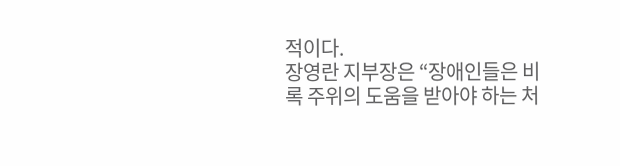적이다.
장영란 지부장은 “장애인들은 비록 주위의 도움을 받아야 하는 처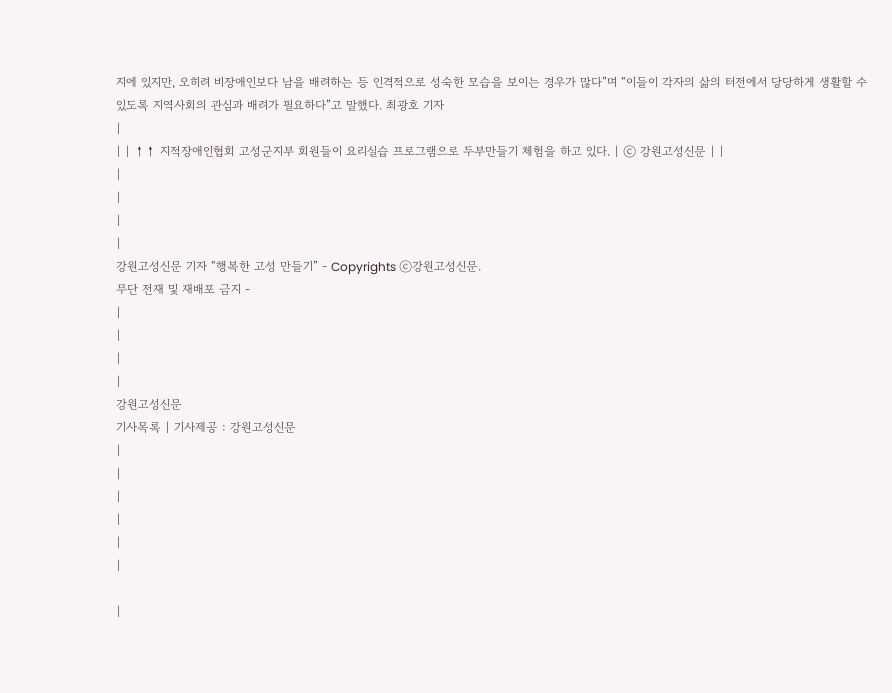지에 있지만, 오히려 비장애인보다 남을 배려하는 등 인격적으로 성숙한 모습을 보이는 경우가 많다”며 “이들이 각자의 삶의 터전에서 당당하게 생활할 수 있도록 지역사회의 관심과 배려가 필요하다”고 말했다. 최광호 기자
|
| | ↑↑ 지적장애인협회 고성군지부 회원들이 요리실습 프로그램으로 두부만들기 체험을 하고 있다. | ⓒ 강원고성신문 | |
|
|
|
|
강원고성신문 기자 “행복한 고성 만들기” - Copyrights ⓒ강원고성신문.
무단 전재 및 재배포 금지 -
|
|
|
|
강원고성신문
기사목록 | 기사제공 : 강원고성신문
|
|
|
|
|
|

|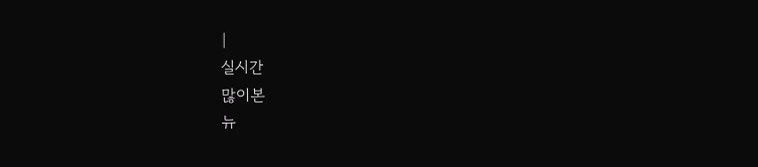|
실시간
많이본
뉴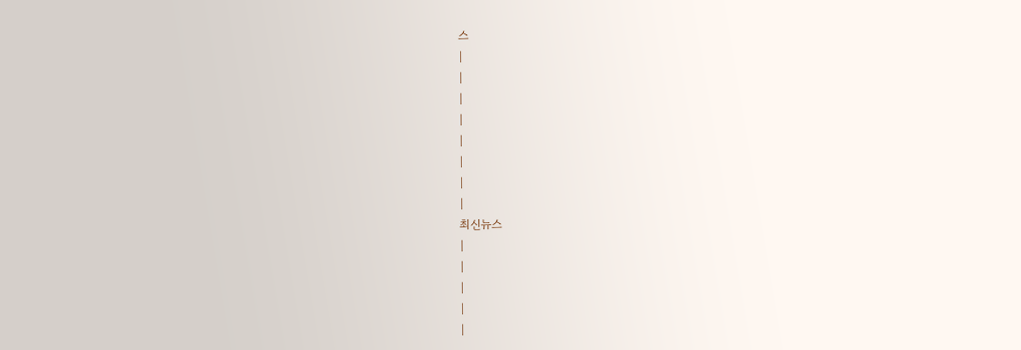스
|
|
|
|
|
|
|
|
최신뉴스
|
|
|
|
|